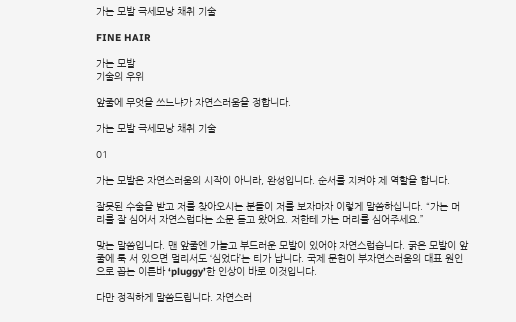가는 모발 극세모낭 채취 기술

FINE HAIR

가는 모발
기술의 우위

앞줄에 무엇을 쓰느냐가 자연스러움을 정합니다.

가는 모발 극세모낭 채취 기술

01

가는 모발은 자연스러움의 시작이 아니라, 완성입니다. 순서를 지켜야 제 역할을 합니다.

잘못된 수술을 받고 저를 찾아오시는 분들이 저를 보자마자 이렇게 말씀하십니다. “가는 머리를 잘 심어서 자연스럽다는 소문 듣고 왔어요. 저한테 가는 머리를 심어주세요.”

맞는 말씀입니다. 맨 앞줄엔 가늘고 부드러운 모발이 있어야 자연스럽습니다. 굵은 모발이 앞줄에 툭 서 있으면 멀리서도 ‘심었다’는 티가 납니다. 국제 문헌이 부자연스러움의 대표 원인으로 꼽는 이른바 ‘pluggy’한 인상이 바로 이것입니다.

다만 정직하게 말씀드립니다. 자연스러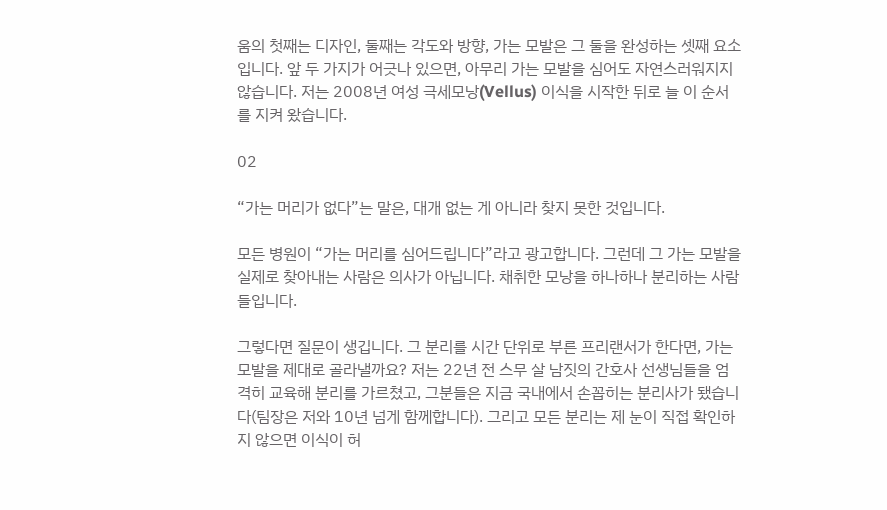움의 첫째는 디자인, 둘째는 각도와 방향, 가는 모발은 그 둘을 완성하는 셋째 요소입니다. 앞 두 가지가 어긋나 있으면, 아무리 가는 모발을 심어도 자연스러워지지 않습니다. 저는 2008년 여성 극세모낭(Vellus) 이식을 시작한 뒤로 늘 이 순서를 지켜 왔습니다.

02

“가는 머리가 없다”는 말은, 대개 없는 게 아니라 찾지 못한 것입니다.

모든 병원이 “가는 머리를 심어드립니다”라고 광고합니다. 그런데 그 가는 모발을 실제로 찾아내는 사람은 의사가 아닙니다. 채취한 모낭을 하나하나 분리하는 사람들입니다.

그렇다면 질문이 생깁니다. 그 분리를 시간 단위로 부른 프리랜서가 한다면, 가는 모발을 제대로 골라낼까요? 저는 22년 전 스무 살 남짓의 간호사 선생님들을 엄격히 교육해 분리를 가르쳤고, 그분들은 지금 국내에서 손꼽히는 분리사가 됐습니다(팀장은 저와 10년 넘게 함께합니다). 그리고 모든 분리는 제 눈이 직접 확인하지 않으면 이식이 허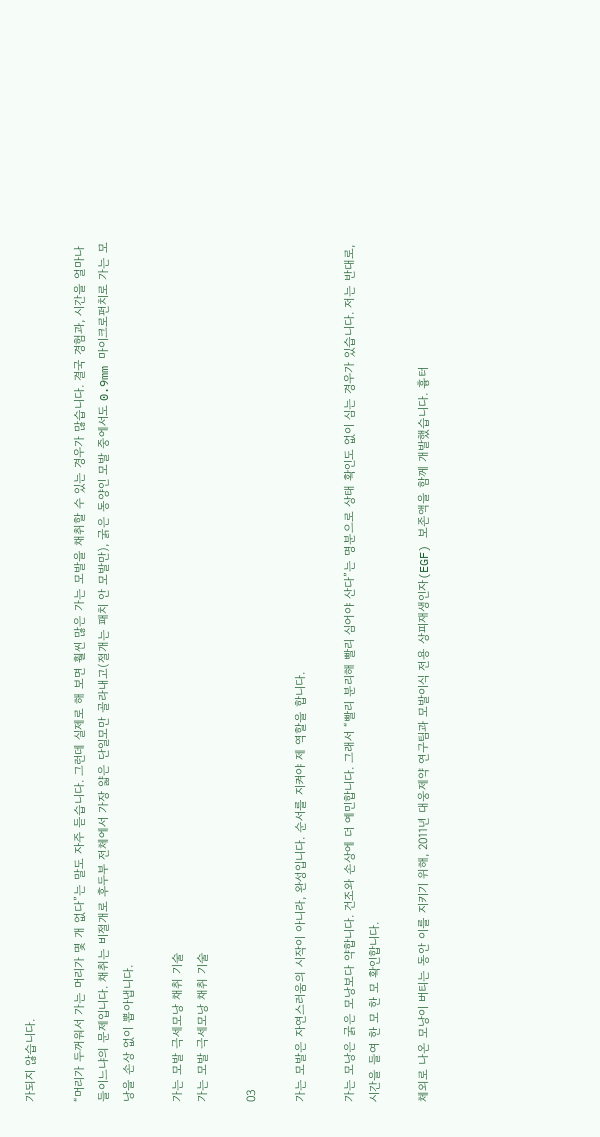가되지 않습니다.

“머리가 두꺼워서 가는 머리가 몇 개 없다”는 말도 자주 듣습니다. 그런데 실제로 해 보면 훨씬 많은 가는 모발을 채취할 수 있는 경우가 많습니다. 결국 경험과, 시간을 얼마나 들이느냐의 문제입니다. 채취는 비절개로 후두부 전체에서 가장 얇은 단일모만 골라내고(절개는 패치 안 모발만), 굵은 동양인 모발 중에서도 0.9mm 마이크로펀치로 가는 모낭을 손상 없이 뽑아냅니다.

가는 모발 극세모낭 채취 기술
가는 모발 극세모낭 채취 기술

03

가는 모발은 자연스러움의 시작이 아니라, 완성입니다. 순서를 지켜야 제 역할을 합니다.

가는 모낭은 굵은 모낭보다 약합니다. 건조와 손상에 더 예민합니다. 그래서 “빨리 분리해 빨리 심어야 산다”는 명분으로 상태 확인도 없이 심는 경우가 있습니다. 저는 반대로, 시간을 들여 한 모 한 모 확인합니다.

체외로 나온 모낭이 버티는 동안 이를 지키기 위해, 2011년 대웅제약 연구팀과 모발이식 전용 상피재생인자(EGF) 보존액을 함께 개발했습니다. 흉터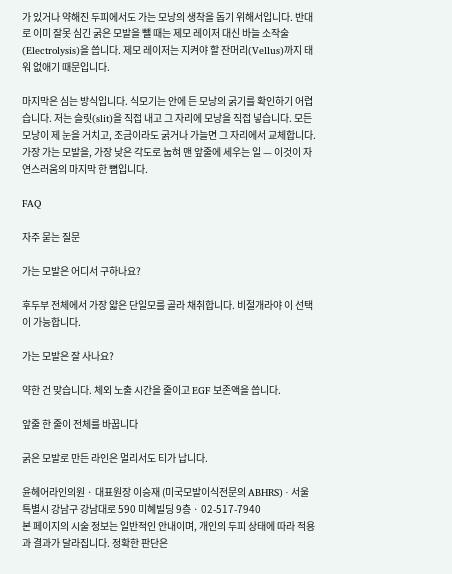가 있거나 약해진 두피에서도 가는 모낭의 생착을 돕기 위해서입니다. 반대로 이미 잘못 심긴 굵은 모발을 뺄 때는 제모 레이저 대신 바늘 소작술(Electrolysis)을 씁니다. 제모 레이저는 지켜야 할 잔머리(Vellus)까지 태워 없애기 때문입니다.

마지막은 심는 방식입니다. 식모기는 안에 든 모낭의 굵기를 확인하기 어렵습니다. 저는 슬릿(slit)을 직접 내고 그 자리에 모낭을 직접 넣습니다. 모든 모낭이 제 눈을 거치고, 조금이라도 굵거나 가늘면 그 자리에서 교체합니다. 가장 가는 모발을, 가장 낮은 각도로 눕혀 맨 앞줄에 세우는 일 — 이것이 자연스러움의 마지막 한 뼘입니다.

FAQ

자주 묻는 질문

가는 모발은 어디서 구하나요?

후두부 전체에서 가장 얇은 단일모를 골라 채취합니다. 비절개라야 이 선택이 가능합니다.

가는 모발은 잘 사나요?

약한 건 맞습니다. 체외 노출 시간을 줄이고 EGF 보존액을 씁니다.

앞줄 한 줄이 전체를 바꿉니다

굵은 모발로 만든 라인은 멀리서도 티가 납니다.

윤헤어라인의원 · 대표원장 이승재 (미국모발이식전문의 ABHRS) · 서울특별시 강남구 강남대로 590 미혜빌딩 9층 · 02-517-7940
본 페이지의 시술 정보는 일반적인 안내이며, 개인의 두피 상태에 따라 적용과 결과가 달라집니다. 정확한 판단은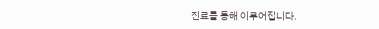진료를 통해 이루어집니다.